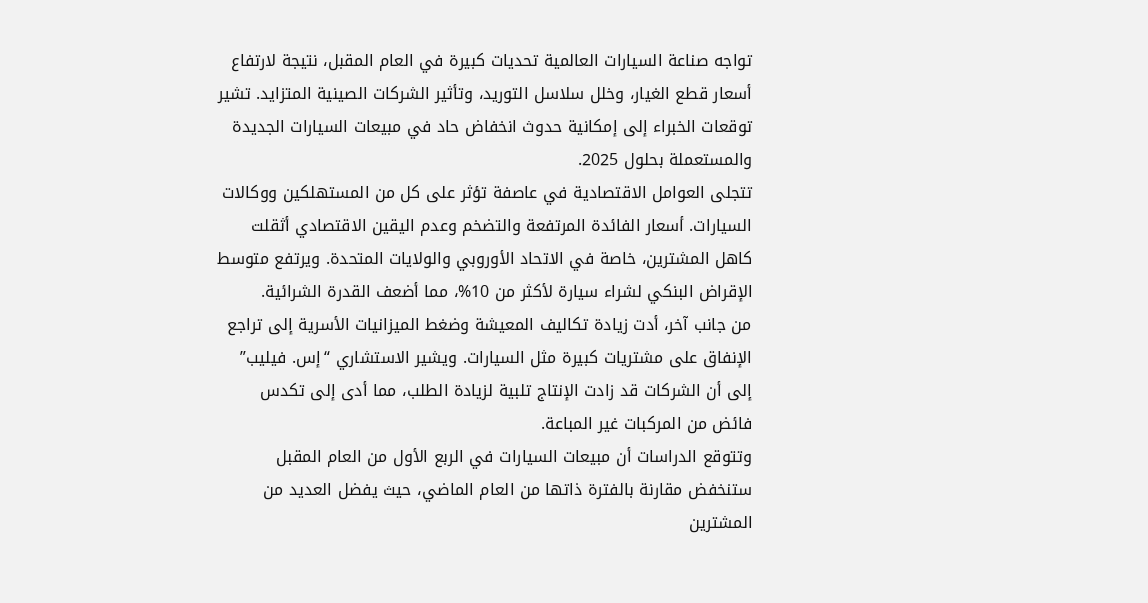تواجه صناعة السيارات العالمية تحديات كبيرة في العام المقبل، نتيجة لارتفاع أسعار قطع الغيار، وخلل سلاسل التوريد، وتأثير الشركات الصينية المتزايد. تشير توقعات الخبراء إلى إمكانية حدوث انخفاض حاد في مبيعات السيارات الجديدة والمستعملة بحلول 2025.
تتجلى العوامل الاقتصادية في عاصفة تؤثر على كل من المستهلكين ووكالات السيارات. أسعار الفائدة المرتفعة والتضخم وعدم اليقين الاقتصادي أثقلت كاهل المشترين، خاصة في الاتحاد الأوروبي والولايات المتحدة. ويرتفع متوسط الإقراض البنكي لشراء سيارة لأكثر من 10%، مما أضعف القدرة الشرائية.
من جانب آخر، أدت زيادة تكاليف المعيشة وضغط الميزانيات الأسرية إلى تراجع الإنفاق على مشتريات كبيرة مثل السيارات. ويشير الاستشاري “إس. فيليب” إلى أن الشركات قد زادت الإنتاج تلبية لزيادة الطلب، مما أدى إلى تكدس فائض من المركبات غير المباعة.
وتتوقع الدراسات أن مبيعات السيارات في الربع الأول من العام المقبل ستنخفض مقارنة بالفترة ذاتها من العام الماضي، حيث يفضل العديد من المشترين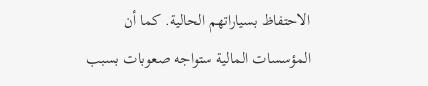الاحتفاظ بسياراتهم الحالية. كما أن المؤسسات المالية ستواجه صعوبات بسبب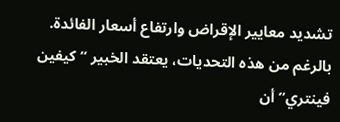تشديد معايير الإقراض وارتفاع أسعار الفائدة.
بالرغم من هذه التحديات، يعتقد الخبير “كيفين فينتري” أن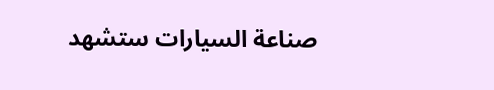صناعة السيارات ستشهد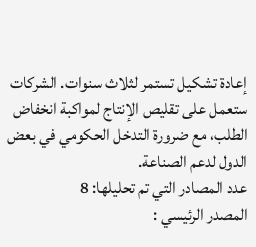إعادة تشكيل تستمر لثلاث سنوات. الشركات ستعمل على تقليص الإنتاج لمواكبة انخفاض الطلب، مع ضرورة التدخل الحكومي في بعض الدول لدعم الصناعة.
عدد المصادر التي تم تحليلها: 8
المصدر الرئيسي :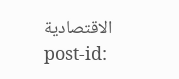الاقتصادية
post-id: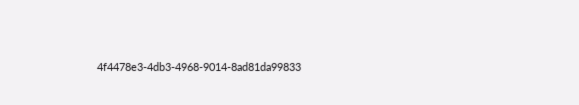4f4478e3-4db3-4968-9014-8ad81da99833